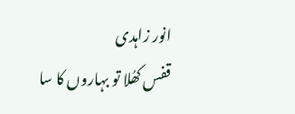انور زاہدی
قفس کھُلا تو بہاروں کا سا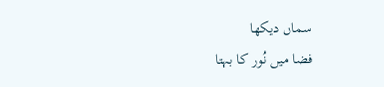سماں دیکھا
فضا میں نُور کا بہتا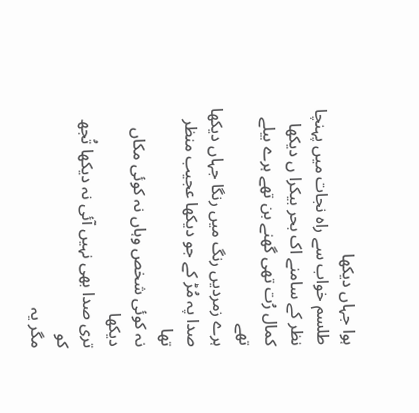ہوا جہاں دیکھا
طلسم خواب سے راہ نجات میں پہنچا
نظر کے سامنے اک بحر بیکرا ں دیکھا
کمال رُت تھی گھنے بن تھے ہرے بیلے تھے
ہرے زمردیں رنگ میں رنگا جہاں دیکھا
صدا پہ مُڑ کے جو دیکھا عجیب منظر تھا
نہ کوئی شخص وہاں نہ کوئی مکاں دیکھا
تری صدا بھی نہیں آئی نہ دیکھا تُجھ کو
مگر یہ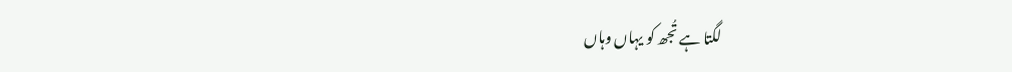لگتا ہے تُجھ کو یہاں وہاں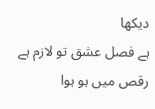دیکھا
ہے فصل عشق تو لازم ہے رقص میں ہو ہوا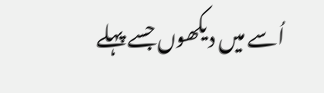اُسے میں دیکھوں جسے پہلے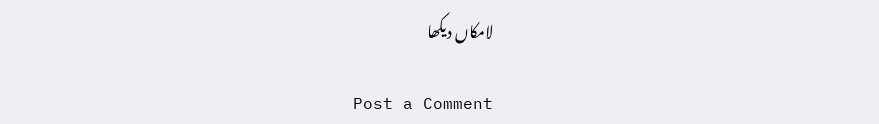لامکاں دیکھا

Post a Comment